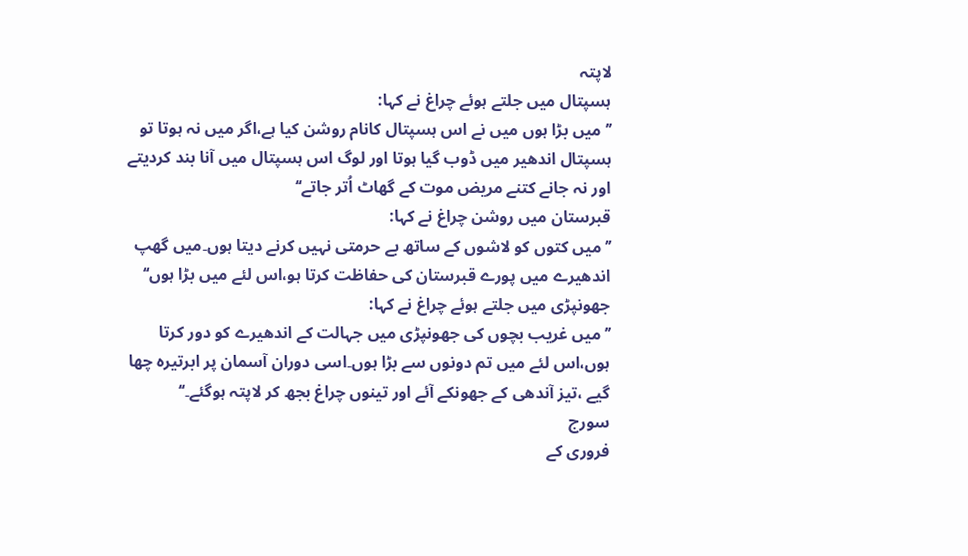لاپتہ
ہسپتال میں جلتے ہوئے چراغ نے کہا:
’’میں بڑا ہوں میں نے اس ہسپتال کانام روشن کیا ہے،اگر میں نہ ہوتا تو ہسپتال اندھیر میں ڈوب گیا ہوتا اور لوگ اس ہسپتال میں آنا بند کردیتے اور نہ جانے کتنے مریض موت کے گھاٹ اُتر جاتے‘‘
قبرستان میں روشن چراغ نے کہا:
’’میں کتوں کو لاشوں کے ساتھ بے حرمتی نہیں کرنے دیتا ہوں۔میں گھپ اندھیرے میں پورے قبرستان کی حفاظت کرتا ہو،اس لئے میں بڑا ہوں‘‘
جھونپڑی میں جلتے ہوئے چراغ نے کہا:
’’میں غریب بچوں کی جھونپڑی میں جہالت کے اندھیرے کو دور کرتا ہوں،اس لئے میں تم دونوں سے بڑا ہوں۔اسی دوران آسمان پر ابرتیرہ چھا گیے ،تیز آندھی کے جھونکے آئے اور تینوں چراغ بجھ کر لاپتہ ہوگئے۔‘‘
سورج
فروری کے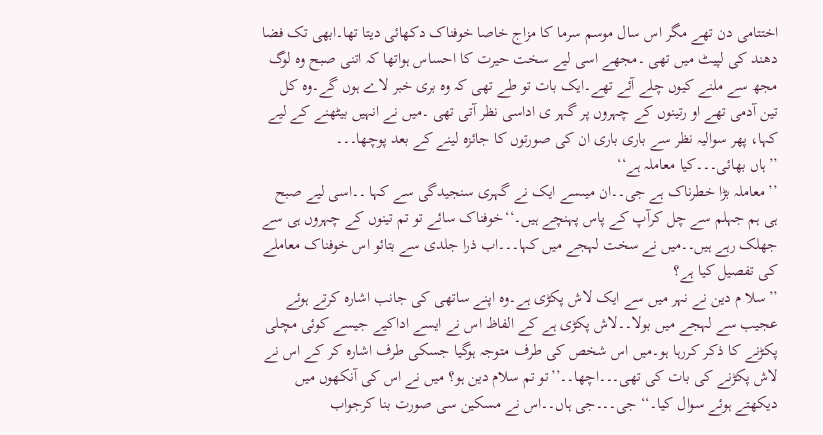اختتامی دن تھے مگر اس سال موسم سرما کا مزاج خاصا خوفناک دکھائی دیتا تھا۔ابھی تک فضا دھند کی لپیٹ میں تھی ۔مجھے اسی لیے سخت حیرت کا احساس ہواتھا کہ اتنی صبح وہ لوگ مجھ سے ملنے کیوں چلے آئے تھے۔ایک بات تو طے تھی کہ وہ بری خبر لاے ہوں گے۔وہ کل تین آدمی تھے او رتینوں کے چہروں پر گہر ی اداسی نظر آتی تھی ۔میں نے انہیں بیٹھنے کے لیے کہا، پھر سوالیہ نظر سے باری باری ان کی صورتوں کا جائزہ لینے کے بعد پوچھا۔۔۔
’’ہاں بھائی۔۔۔کیا معاملہ ہے‘‘
’’معاملہ بڑا خطرناک ہے جی۔۔ان میںسے ایک نے گہری سنجیدگی سے کہا ۔۔اسی لیے صبح ہی ہم جہلم سے چل کرآپ کے پاس پہنچے ہیں۔‘‘خوفناک سائے تو تم تینوں کے چہروں ہی سے جھلک رہے ہیں۔۔میں نے سخت لہجے میں کہا۔۔۔اب ذرا جلدی سے بتائو اس خوفناک معاملے کی تفصیل کیا ہے؟
’’سلا م دین نے نہر میں سے ایک لاش پکڑی ہے۔وہ اپنے ساتھی کی جانب اشارہ کرتے ہوئے عجیب سے لہجے میں بولا۔۔لاش پکڑی ہے کے الفاظ اس نے ایسے اداکیے جیسے کوئی مچلی پکڑنے کا ذکر کررہا ہو۔میں اس شخص کی طرف متوجہ ہوگیا جسکی طرف اشارہ کر کے اس نے لاش پکڑنے کی بات کی تھی۔۔۔اچھا۔۔’’تو تم سلام دین ہو؟ میں نے اس کی آنکھوں میں دیکھتے ہوئے سوال کیا۔‘‘ جی۔۔۔جی ہاں۔۔اس نے مسکین سی صورت بنا کرجواب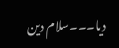دیا۔۔۔سلام دین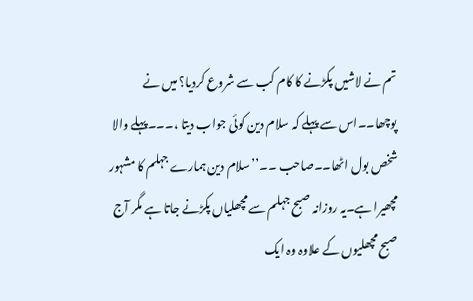تم نے لاشیں پکڑنے کا کام کب سے شروع کردیا؟ میں نے پوچھا۔۔اس سے پہلے کہ سلام دین کوئی جواب دیتا ،۔۔۔پہلے والا شخص بول اٹھا۔۔صاحب ۔۔’’سلام دین ہمارے جہلم کا مشہور مچھیرا ہے۔یہ روزانہ صبح جہلم سے مچھلیاں پکڑنے جاتا ہے مگر آج صبح مچھلیوں کے علاوہ وہ ایک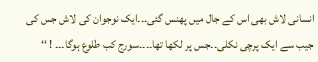انسانی لاش بھی اس کے جال میں پھنس گئی۔۔۔ایک نوجوان کی لاش جس کی جیب سے ایک پرچی نکلی۔۔جس پر لکھا تھا۔۔۔۔سورج کب طلوع ہوگا۔۔۔ ! ‘‘